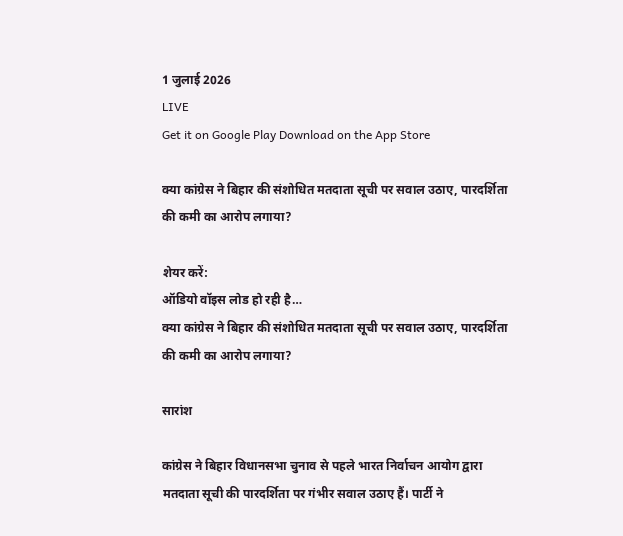1 जुलाई 2026
LIVE
Get it on Google Play Download on the App Store

क्या कांग्रेस ने बिहार की संशोधित मतदाता सूची पर सवाल उठाए, पारदर्शिता की कमी का आरोप लगाया?

शेयर करें:
ऑडियो वॉइस लोड हो रही है…
क्या कांग्रेस ने बिहार की संशोधित मतदाता सूची पर सवाल उठाए, पारदर्शिता की कमी का आरोप लगाया?

सारांश

कांग्रेस ने बिहार विधानसभा चुनाव से पहले भारत निर्वाचन आयोग द्वारा मतदाता सूची की पारदर्शिता पर गंभीर सवाल उठाए हैं। पार्टी ने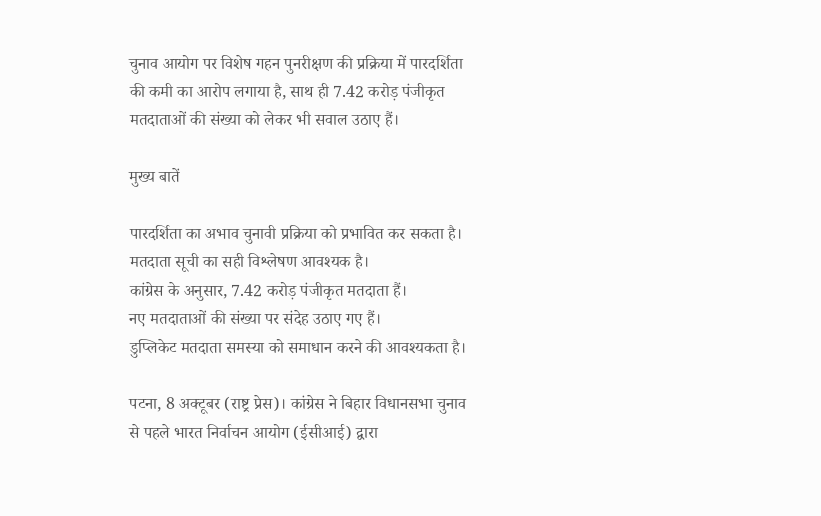चुनाव आयोग पर विशेष गहन पुनरीक्षण की प्रक्रिया में पारदर्शिता की कमी का आरोप लगाया है, साथ ही 7.42 करोड़ पंजीकृत मतदाताओं की संख्या को लेकर भी सवाल उठाए हैं।

मुख्य बातें

पारदर्शिता का अभाव चुनावी प्रक्रिया को प्रभावित कर सकता है।
मतदाता सूची का सही विश्लेषण आवश्यक है।
कांग्रेस के अनुसार, 7.42 करोड़ पंजीकृत मतदाता हैं।
नए मतदाताओं की संख्या पर संदेह उठाए गए हैं।
डुप्लिकेट मतदाता समस्या को समाधान करने की आवश्यकता है।

पटना, 8 अक्टूबर (राष्ट्र प्रेस)। कांग्रेस ने बिहार विधानसभा चुनाव से पहले भारत निर्वाचन आयोग (ईसीआई) द्वारा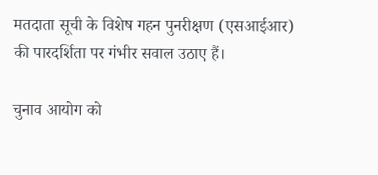मतदाता सूची के विशेष गहन पुनरीक्षण (एसआईआर) की पारदर्शिता पर गंभीर सवाल उठाए हैं।

चुनाव आयोग को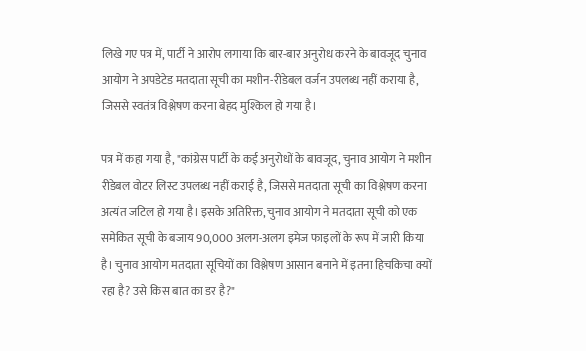लिखे गए पत्र में, पार्टी ने आरोप लगाया कि बार-बार अनुरोध करने के बावजूद चुनाव आयोग ने अपडेटेड मतदाता सूची का मशीन-रीडेबल वर्जन उपलब्ध नहीं कराया है, जिससे स्वतंत्र विश्लेषण करना बेहद मुश्किल हो गया है।

पत्र में कहा गया है, "कांग्रेस पार्टी के कई अनुरोधों के बावजूद, चुनाव आयोग ने मशीन रीडेबल वोटर लिस्ट उपलब्ध नहीं कराई है, जिससे मतदाता सूची का विश्लेषण करना अत्यंत जटिल हो गया है। इसके अतिरिक्त, चुनाव आयोग ने मतदाता सूची को एक समेकित सूची के बजाय 90,000 अलग-अलग इमेज फाइलों के रूप में जारी किया है। चुनाव आयोग मतदाता सूचियों का विश्लेषण आसान बनाने में इतना हिचकिचा क्यों रहा है? उसे किस बात का डर है?"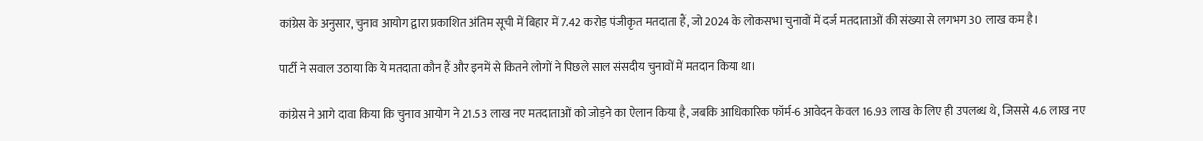कांग्रेस के अनुसार, चुनाव आयोग द्वारा प्रकाशित अंतिम सूची में बिहार में 7.42 करोड़ पंजीकृत मतदाता हैं, जो 2024 के लोकसभा चुनावों में दर्ज मतदाताओं की संख्या से लगभग 30 लाख कम है।

पार्टी ने सवाल उठाया कि ये मतदाता कौन हैं और इनमें से कितने लोगों ने पिछले साल संसदीय चुनावों में मतदान किया था।

कांग्रेस ने आगे दावा किया कि चुनाव आयोग ने 21.53 लाख नए मतदाताओं को जोड़ने का ऐलान किया है, जबकि आधिकारिक फॉर्म-6 आवेदन केवल 16.93 लाख के लिए ही उपलब्ध थे, जिससे 4.6 लाख नए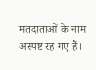मतदाताओं के नाम अस्पष्ट रह गए हैं।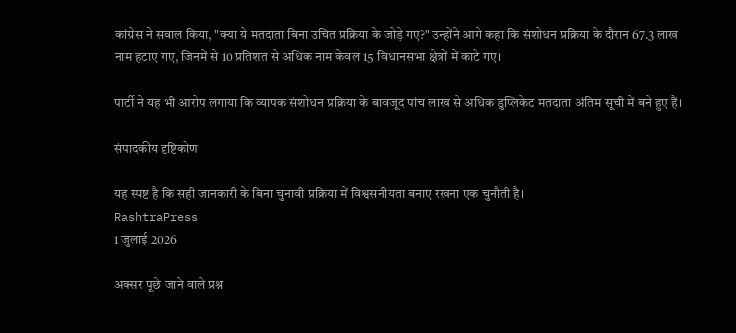कांग्रेस ने सवाल किया, "क्या ये मतदाता बिना उचित प्रक्रिया के जोड़े गए?" उन्होंने आगे कहा कि संशोधन प्रक्रिया के दौरान 67.3 लाख नाम हटाए गए, जिनमें से 10 प्रतिशत से अधिक नाम केवल 15 विधानसभा क्षेत्रों में काटे गए।

पार्टी ने यह भी आरोप लगाया कि व्यापक संशोधन प्रक्रिया के बावजूद पांच लाख से अधिक डुप्लिकेट मतदाता अंतिम सूची में बने हुए हैं।

संपादकीय दृष्टिकोण

यह स्पष्ट है कि सही जानकारी के बिना चुनावी प्रक्रिया में विश्वसनीयता बनाए रखना एक चुनौती है।
RashtraPress
1 जुलाई 2026

अक्सर पूछे जाने वाले प्रश्न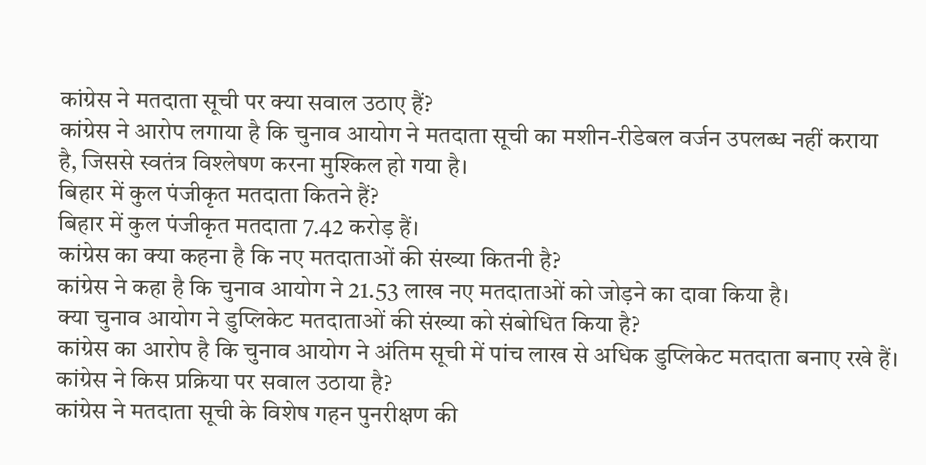कांग्रेस ने मतदाता सूची पर क्या सवाल उठाए हैं?
कांग्रेस ने आरोप लगाया है कि चुनाव आयोग ने मतदाता सूची का मशीन-रीडेबल वर्जन उपलब्ध नहीं कराया है, जिससे स्वतंत्र विश्लेषण करना मुश्किल हो गया है।
बिहार में कुल पंजीकृत मतदाता कितने हैं?
बिहार में कुल पंजीकृत मतदाता 7.42 करोड़ हैं।
कांग्रेस का क्या कहना है कि नए मतदाताओं की संख्या कितनी है?
कांग्रेस ने कहा है कि चुनाव आयोग ने 21.53 लाख नए मतदाताओं को जोड़ने का दावा किया है।
क्या चुनाव आयोग ने डुप्लिकेट मतदाताओं की संख्या को संबोधित किया है?
कांग्रेस का आरोप है कि चुनाव आयोग ने अंतिम सूची में पांच लाख से अधिक डुप्लिकेट मतदाता बनाए रखे हैं।
कांग्रेस ने किस प्रक्रिया पर सवाल उठाया है?
कांग्रेस ने मतदाता सूची के विशेष गहन पुनरीक्षण की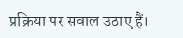प्रक्रिया पर सवाल उठाए हैं।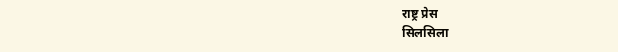राष्ट्र प्रेस
सिलसिला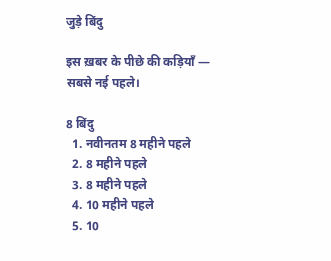जुड़े बिंदु

इस ख़बर के पीछे की कड़ियाँ — सबसे नई पहले।

8 बिंदु
  1. नवीनतम 8 महीने पहले
  2. 8 महीने पहले
  3. 8 महीने पहले
  4. 10 महीने पहले
  5. 10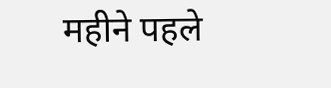महीने पहले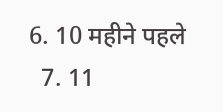6. 10 महीने पहले
  7. 11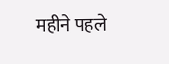महीने पहले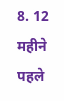8. 12 महीने पहले